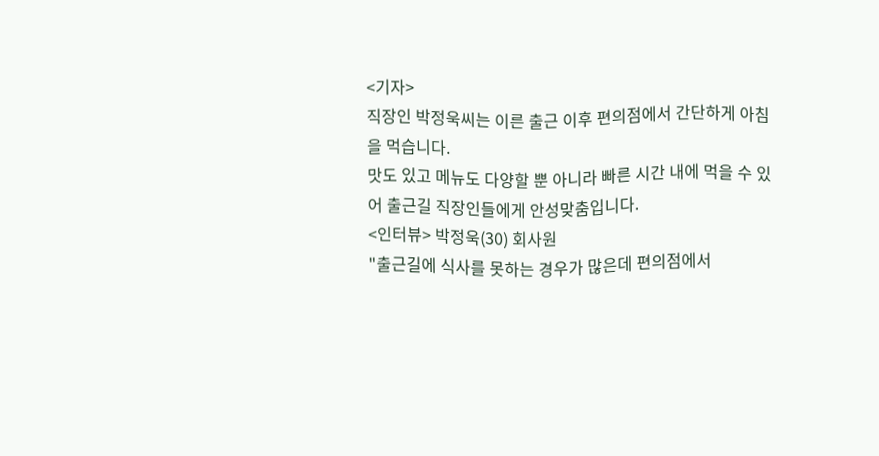<기자>
직장인 박정욱씨는 이른 출근 이후 편의점에서 간단하게 아침을 먹습니다.
맛도 있고 메뉴도 다양할 뿐 아니라 빠른 시간 내에 먹을 수 있어 출근길 직장인들에게 안성맞춤입니다.
<인터뷰> 박정욱(30) 회사원
"출근길에 식사를 못하는 경우가 많은데 편의점에서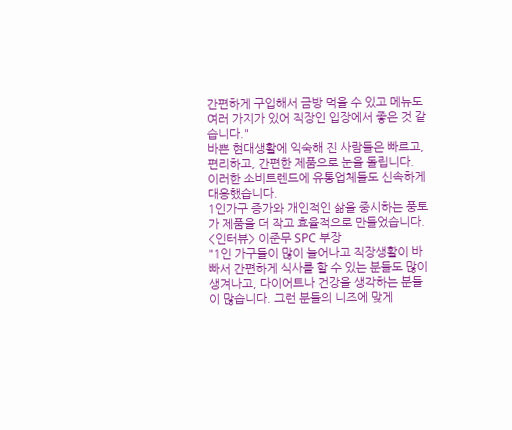간편하게 구입해서 금방 먹을 수 있고 메뉴도 여러 가지가 있어 직장인 입장에서 좋은 것 같습니다."
바쁜 현대생활에 익숙해 진 사람들은 빠르고, 편리하고, 간편한 제품으로 눈을 돌립니다.
이러한 소비트렌드에 유통업체들도 신속하게 대응했습니다.
1인가구 증가와 개인적인 삶을 중시하는 풍토가 제품을 더 작고 효율적으로 만들었습니다.
<인터뷰> 이준무 SPC 부장
"1인 가구들이 많이 늘어나고 직장생활이 바빠서 간편하게 식사를 할 수 있는 분들도 많이 생겨나고, 다이어트나 건강을 생각하는 분들이 많습니다. 그런 분들의 니즈에 맞게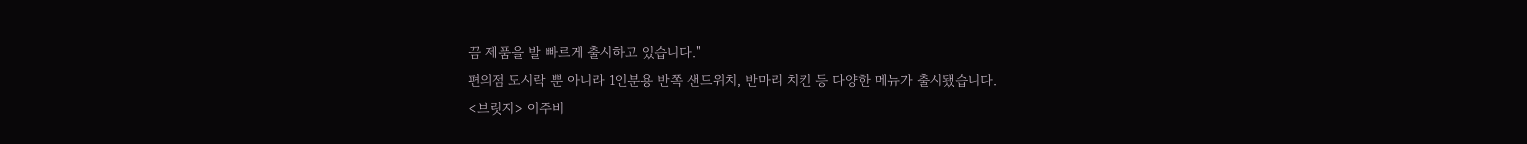끔 제품을 발 빠르게 출시하고 있습니다."
편의점 도시락 뿐 아니라 1인분용 반쪽 샌드위치, 반마리 치킨 등 다양한 메뉴가 출시됐습니다.
<브릿지> 이주비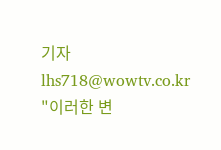기자 lhs718@wowtv.co.kr
"이러한 변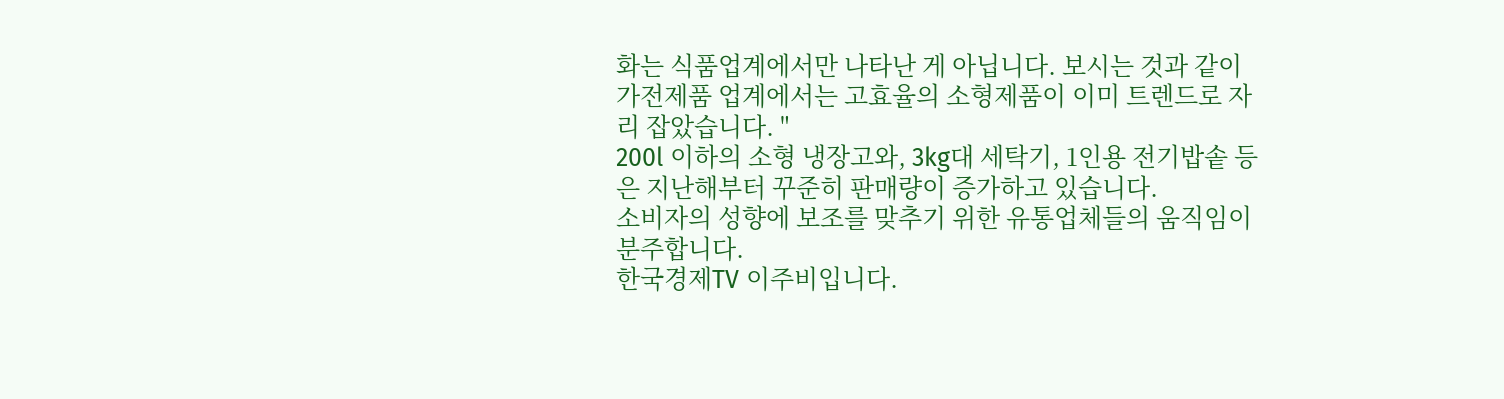화는 식품업계에서만 나타난 게 아닙니다. 보시는 것과 같이 가전제품 업계에서는 고효율의 소형제품이 이미 트렌드로 자리 잡았습니다. "
200l 이하의 소형 냉장고와, 3kg대 세탁기, 1인용 전기밥솥 등은 지난해부터 꾸준히 판매량이 증가하고 있습니다.
소비자의 성향에 보조를 맞추기 위한 유통업체들의 움직임이 분주합니다.
한국경제TV 이주비입니다.